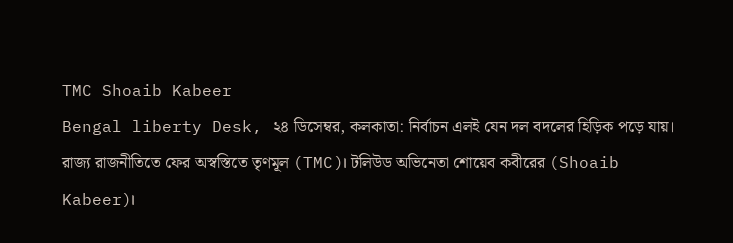TMC Shoaib Kabeer
Bengal liberty Desk, ২৪ ডিসেম্বর, কলকাতা: নির্বাচন এলই যেন দল বদলের হিড়িক পড়ে যায়। রাজ্য রাজনীতিতে ফের অস্বস্তিতে তৃণমূল (TMC)। টলিউড অভিনেতা শোয়েব কবীরের (Shoaib Kabeer)।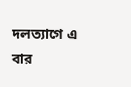দলত্যাগে এ বার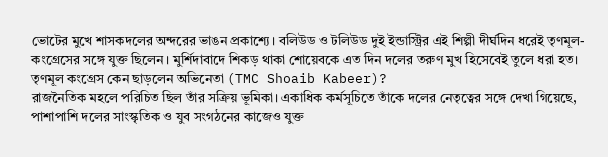ভোটের মুখে শাসকদলের অন্দরের ভাঙন প্রকাশ্যে। বলিউড ও টলিউড দুই ইন্ডাস্ট্রির এই শিল্পী দীর্ঘদিন ধরেই তৃণমূল-কংগ্রেসের সঙ্গে যুক্ত ছিলেন। মুর্শিদাবাদে শিকড় থাকা শোয়েবকে এত দিন দলের তরুণ মুখ হিসেবেই তুলে ধরা হত।
তৃণমূল কংগ্রেস কেন ছাড়লেন অভিনেতা (TMC Shoaib Kabeer)?
রাজনৈতিক মহলে পরিচিত ছিল তাঁর সক্রিয় ভূমিকা। একাধিক কর্মসূচিতে তাঁকে দলের নেতৃত্বের সঙ্গে দেখা গিয়েছে, পাশাপাশি দলের সাংস্কৃতিক ও যুব সংগঠনের কাজেও যুক্ত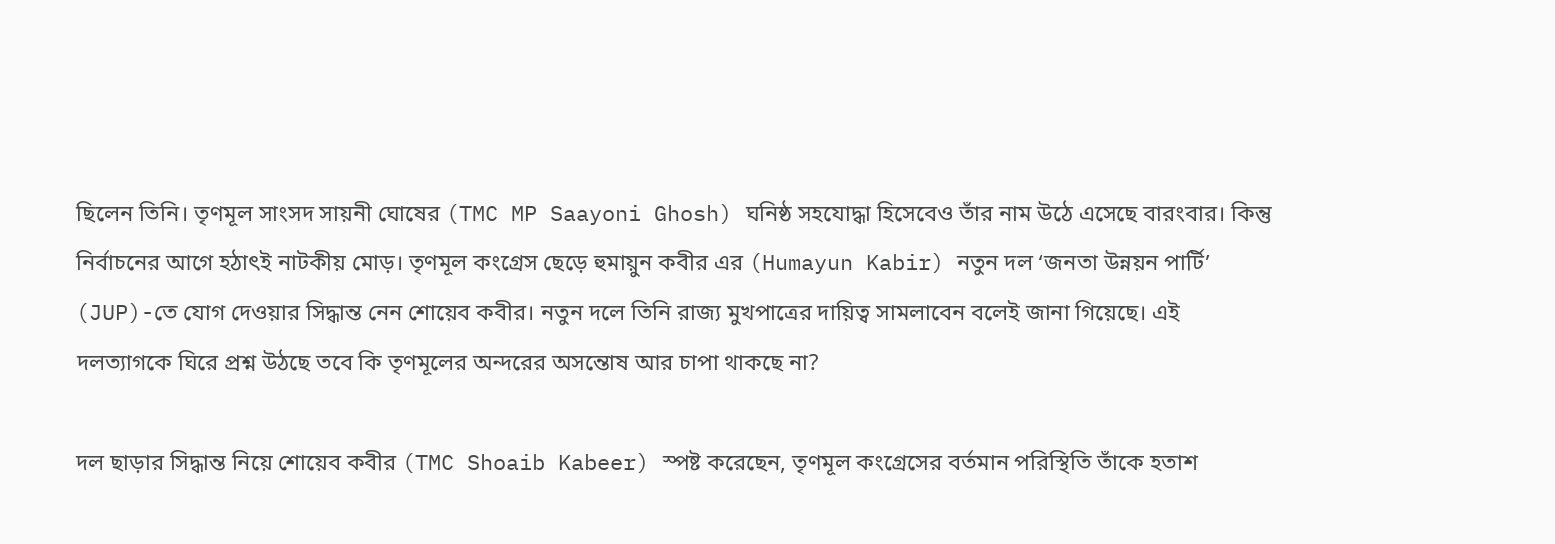ছিলেন তিনি। তৃণমূল সাংসদ সায়নী ঘোষের (TMC MP Saayoni Ghosh) ঘনিষ্ঠ সহযোদ্ধা হিসেবেও তাঁর নাম উঠে এসেছে বারংবার। কিন্তু নির্বাচনের আগে হঠাৎই নাটকীয় মোড়। তৃণমূল কংগ্রেস ছেড়ে হুমায়ুন কবীর এর (Humayun Kabir) নতুন দল ‘জনতা উন্নয়ন পার্টি’ (JUP)-তে যোগ দেওয়ার সিদ্ধান্ত নেন শোয়েব কবীর। নতুন দলে তিনি রাজ্য মুখপাত্রের দায়িত্ব সামলাবেন বলেই জানা গিয়েছে। এই দলত্যাগকে ঘিরে প্রশ্ন উঠছে তবে কি তৃণমূলের অন্দরের অসন্তোষ আর চাপা থাকছে না?

দল ছাড়ার সিদ্ধান্ত নিয়ে শোয়েব কবীর (TMC Shoaib Kabeer) স্পষ্ট করেছেন, তৃণমূল কংগ্রেসের বর্তমান পরিস্থিতি তাঁকে হতাশ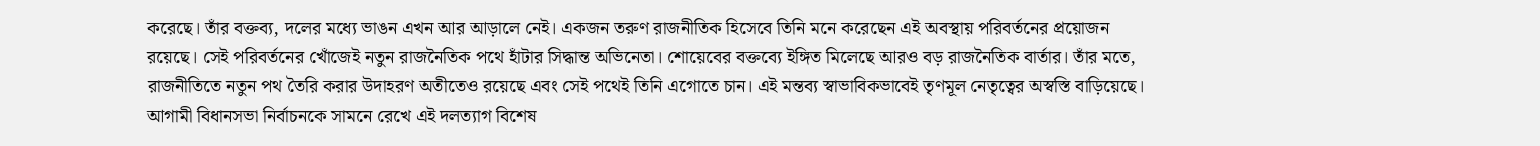করেছে। তাঁর বক্তব্য, দলের মধ্যে ভাঙন এখন আর আড়ালে নেই। একজন তরুণ রাজনীতিক হিসেবে তিনি মনে করেছেন এই অবস্থায় পরিবর্তনের প্রয়োজন রয়েছে। সেই পরিবর্তনের খোঁজেই নতুন রাজনৈতিক পথে হাঁটার সিদ্ধান্ত অভিনেতা। শোয়েবের বক্তব্যে ইঙ্গিত মিলেছে আরও বড় রাজনৈতিক বার্তার। তাঁর মতে, রাজনীতিতে নতুন পথ তৈরি করার উদাহরণ অতীতেও রয়েছে এবং সেই পথেই তিনি এগোতে চান। এই মন্তব্য স্বাভাবিকভাবেই তৃণমূল নেতৃত্বের অস্বস্তি বাড়িয়েছে।
আগামী বিধানসভা নির্বাচনকে সামনে রেখে এই দলত্যাগ বিশেষ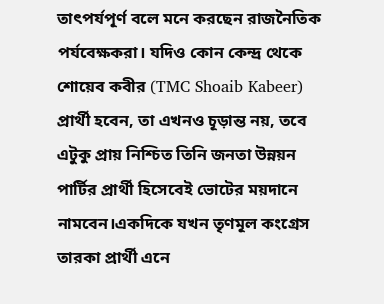তাৎপর্যপূর্ণ বলে মনে করছেন রাজনৈতিক পর্যবেক্ষকরা। যদিও কোন কেন্দ্র থেকে শোয়েব কবীর (TMC Shoaib Kabeer) প্রার্থী হবেন, তা এখনও চূড়ান্ত নয়, তবে এটুকু প্রায় নিশ্চিত তিনি জনতা উন্নয়ন পার্টির প্রার্থী হিসেবেই ভোটের ময়দানে নামবেন।একদিকে যখন তৃণমূল কংগ্রেস তারকা প্রার্থী এনে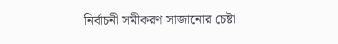নির্বাচনী সমীকরণ সাজানোর চেষ্টা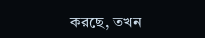করছে, তখন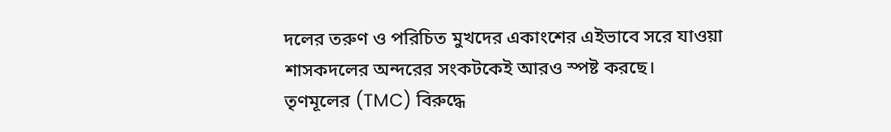দলের তরুণ ও পরিচিত মুখদের একাংশের এইভাবে সরে যাওয়া শাসকদলের অন্দরের সংকটকেই আরও স্পষ্ট করছে। তৃণমূলের (TMC) বিরুদ্ধে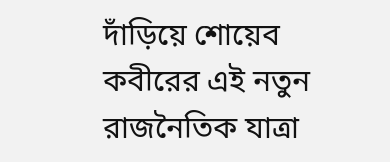দাঁড়িয়ে শোয়েব কবীরের এই নতুন রাজনৈতিক যাত্রা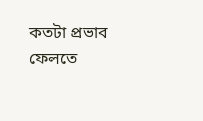কতটা প্রভাব ফেলতে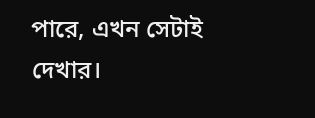পারে, এখন সেটাই দেখার।